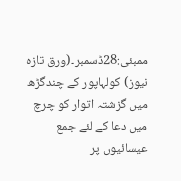ممبئی:28ڈسمبر۔(ورق تازہ نیوز) کولہاپور کے چندگڑھ میں گزشتہ اتوار کو چرچ میں دعا کے لئے جمع عیسائیوں پر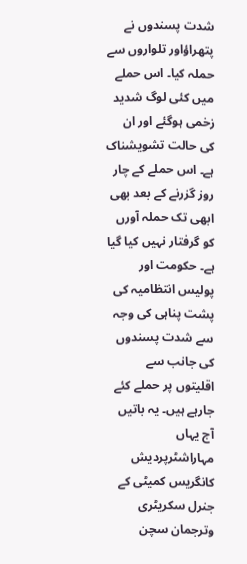شدت پسندوں نے پتھراؤاور تلواروں سے حملہ کیا۔ اس حملے میں کئی لوگ شدید زخمی ہوگئے اور ان کی حالت تشویشناک ہے۔ اس حملے کے چار روز گزرنے کے بعد بھی ابھی تک حملہ آورں کو گرفتار نہیں کیا گیا ہے۔ حکومت اور پولیس انتظامیہ کی پشت پناہی کی وجہ سے شدت پسندوں کی جانب سے اقلیتوں پر حملے کئے جارہے ہیں۔ یہ باتیں آج یہاں مہاراشٹرپردیش کانگریس کمیٹی کے جنرل سکریٹری وترجمان سچن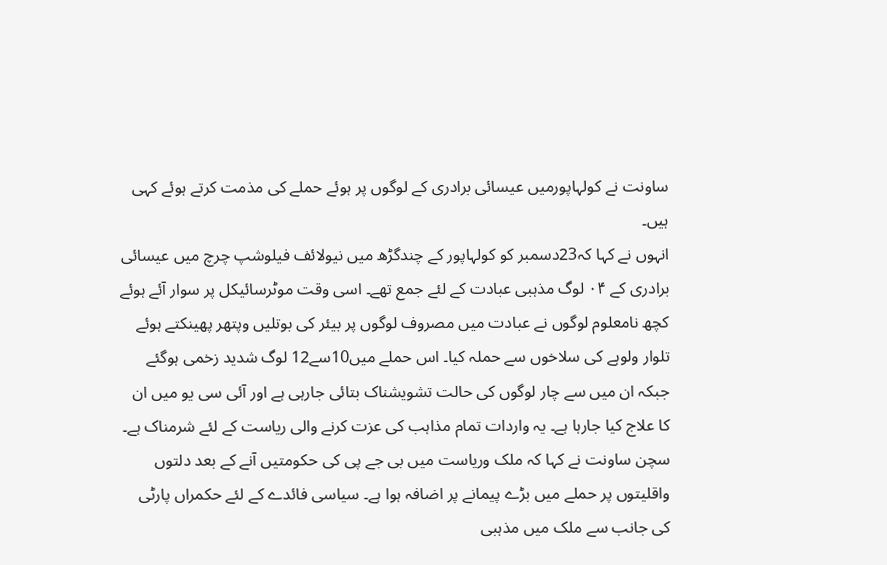ساونت نے کولہاپورمیں عیسائی برادری کے لوگوں پر ہوئے حملے کی مذمت کرتے ہوئے کہی ہیں۔
انہوں نے کہا کہ23دسمبر کو کولہاپور کے چندگڑھ میں نیولائف فیلوشپ چرچ میں عیسائی برادری کے ۰۴ لوگ مذہبی عبادت کے لئے جمع تھے۔ اسی وقت موٹرسائیکل پر سوار آئے ہوئے کچھ نامعلوم لوگوں نے عبادت میں مصروف لوگوں پر بیئر کی بوتلیں وپتھر پھینکتے ہوئے تلوار ولوہے کی سلاخوں سے حملہ کیا۔ اس حملے میں10سے12 لوگ شدید زخمی ہوگئے جبکہ ان میں سے چار لوگوں کی حالت تشویشناک بتائی جارہی ہے اور آئی سی یو میں ان کا علاج کیا جارہا ہے۔ یہ واردات تمام مذاہب کی عزت کرنے والی ریاست کے لئے شرمناک ہے۔ سچن ساونت نے کہا کہ ملک وریاست میں بی جے پی کی حکومتیں آنے کے بعد دلتوں واقلیتوں پر حملے میں بڑے پیمانے پر اضافہ ہوا ہے۔ سیاسی فائدے کے لئے حکمراں پارٹی کی جانب سے ملک میں مذہبی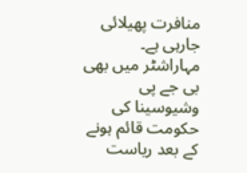منافرت پھیلائی جارہی ہے۔ مہاراشٹر میں بھی بی جے پی وشیوسینا کی حکومت قائم ہونے کے بعد ریاست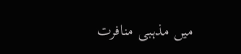میں مذہبی منافرت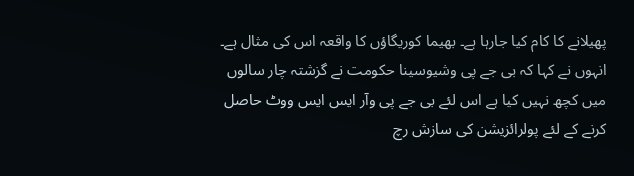پھیلانے کا کام کیا جارہا ہے۔ بھیما کوریگاؤں کا واقعہ اس کی مثال ہے۔ انہوں نے کہا کہ بی جے پی وشیوسینا حکومت نے گزشتہ چار سالوں میں کچھ نہیں کیا ہے اس لئے بی جے پی وآر ایس ایس ووٹ حاصل کرنے کے لئے پولرائزیشن کی سازش رچ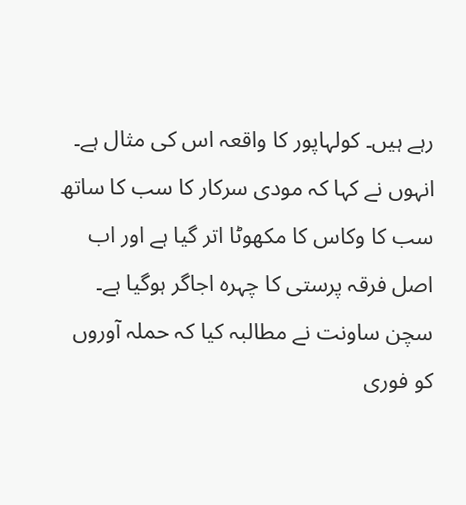رہے ہیں۔ کولہاپور کا واقعہ اس کی مثال ہے۔ انہوں نے کہا کہ مودی سرکار کا سب کا ساتھ سب کا وکاس کا مکھوٹا اتر گیا ہے اور اب اصل فرقہ پرستی کا چہرہ اجاگر ہوگیا ہے۔ سچن ساونت نے مطالبہ کیا کہ حملہ آوروں کو فوری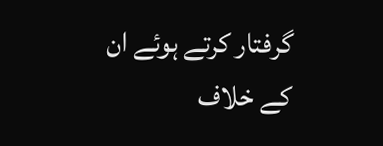گرفتار کرتے ہوئے ان کے خلاف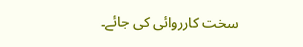سخت کارروائی کی جائے۔